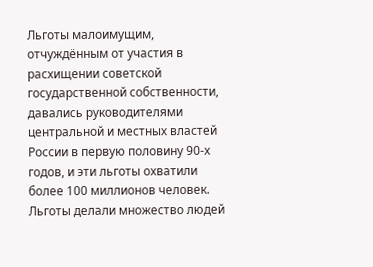Льготы малоимущим, отчуждённым от участия в расхищении советской государственной собственности, давались руководителями центральной и местных властей России в первую половину 90-х годов, и эти льготы охватили более 100 миллионов человек. Льготы делали множество людей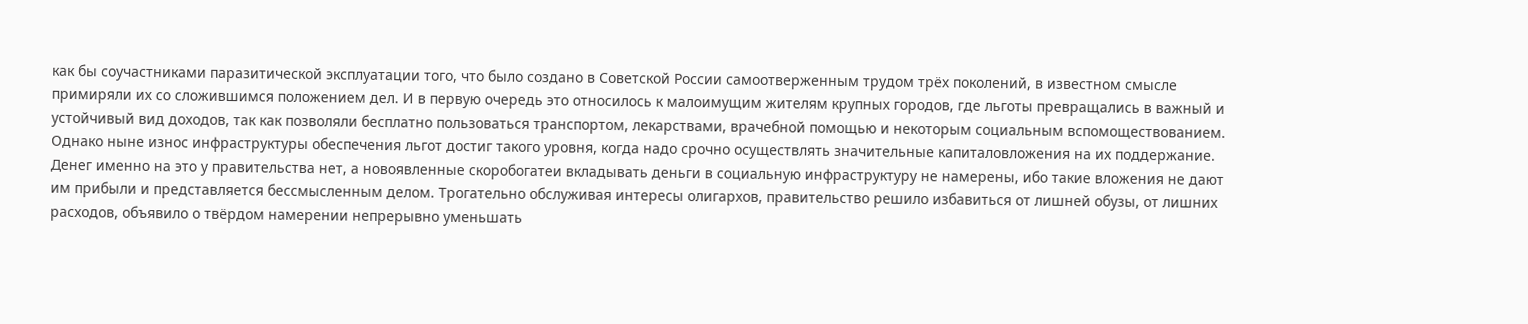как бы соучастниками паразитической эксплуатации того, что было создано в Советской России самоотверженным трудом трёх поколений, в известном смысле примиряли их со сложившимся положением дел. И в первую очередь это относилось к малоимущим жителям крупных городов, где льготы превращались в важный и устойчивый вид доходов, так как позволяли бесплатно пользоваться транспортом, лекарствами, врачебной помощью и некоторым социальным вспомоществованием. Однако ныне износ инфраструктуры обеспечения льгот достиг такого уровня, когда надо срочно осуществлять значительные капиталовложения на их поддержание. Денег именно на это у правительства нет, а новоявленные скоробогатеи вкладывать деньги в социальную инфраструктуру не намерены, ибо такие вложения не дают им прибыли и представляется бессмысленным делом. Трогательно обслуживая интересы олигархов, правительство решило избавиться от лишней обузы, от лишних расходов, объявило о твёрдом намерении непрерывно уменьшать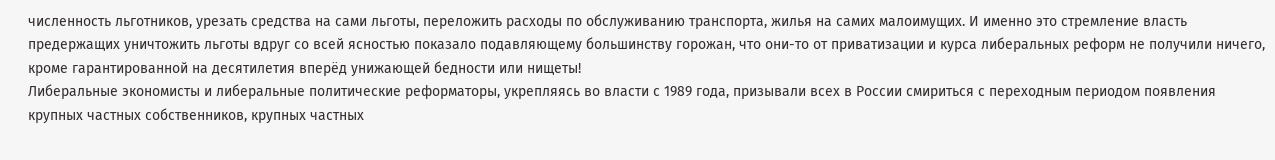численность льготников, урезать средства на сами льготы, переложить расходы по обслуживанию транспорта, жилья на самих малоимущих. И именно это стремление власть предержащих уничтожить льготы вдруг со всей ясностью показало подавляющему большинству горожан, что они-то от приватизации и курса либеральных реформ не получили ничего, кроме гарантированной на десятилетия вперёд унижающей бедности или нищеты!
Либеральные экономисты и либеральные политические реформаторы, укрепляясь во власти с 1989 года, призывали всех в России смириться с переходным периодом появления крупных частных собственников, крупных частных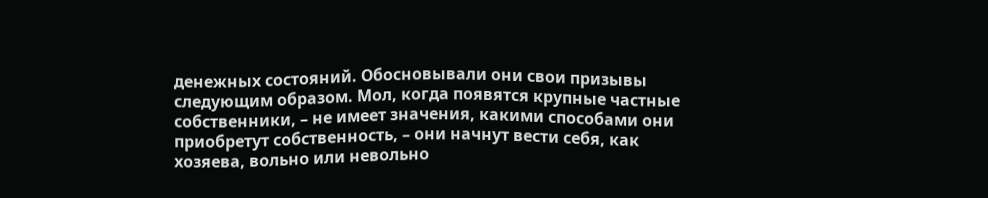денежных состояний. Обосновывали они свои призывы следующим образом. Мол, когда появятся крупные частные собственники, – не имеет значения, какими способами они приобретут собственность, – они начнут вести себя, как хозяева, вольно или невольно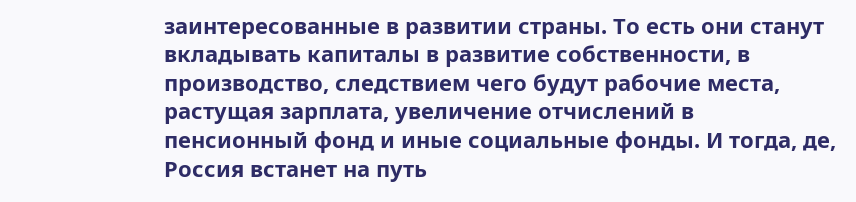заинтересованные в развитии страны. То есть они станут вкладывать капиталы в развитие собственности, в производство, следствием чего будут рабочие места, растущая зарплата, увеличение отчислений в пенсионный фонд и иные социальные фонды. И тогда, де, Россия встанет на путь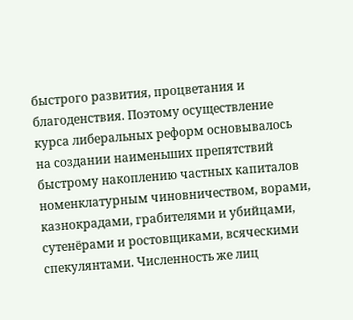быстрого развития, процветания и благоденствия. Поэтому осуществление курса либеральных реформ основывалось на создании наименьших препятствий быстрому накоплению частных капиталов номенклатурным чиновничеством, ворами, казнокрадами, грабителями и убийцами, сутенёрами и ростовщиками, всяческими спекулянтами. Численность же лиц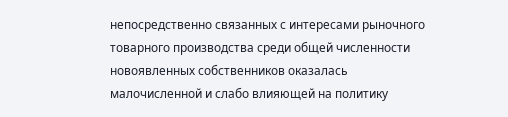непосредственно связанных с интересами рыночного товарного производства среди общей численности новоявленных собственников оказалась малочисленной и слабо влияющей на политику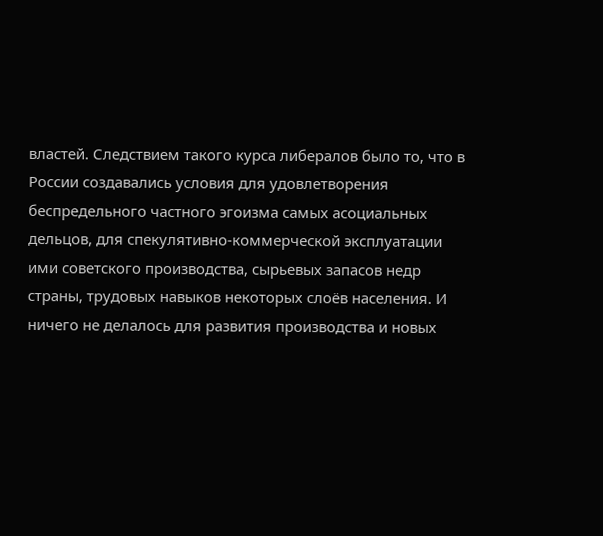властей. Следствием такого курса либералов было то, что в России создавались условия для удовлетворения беспредельного частного эгоизма самых асоциальных дельцов, для спекулятивно-коммерческой эксплуатации ими советского производства, сырьевых запасов недр страны, трудовых навыков некоторых слоёв населения. И ничего не делалось для развития производства и новых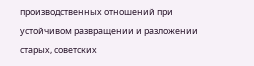производственных отношений при устойчивом развращении и разложении старых, советских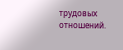трудовых отношений.